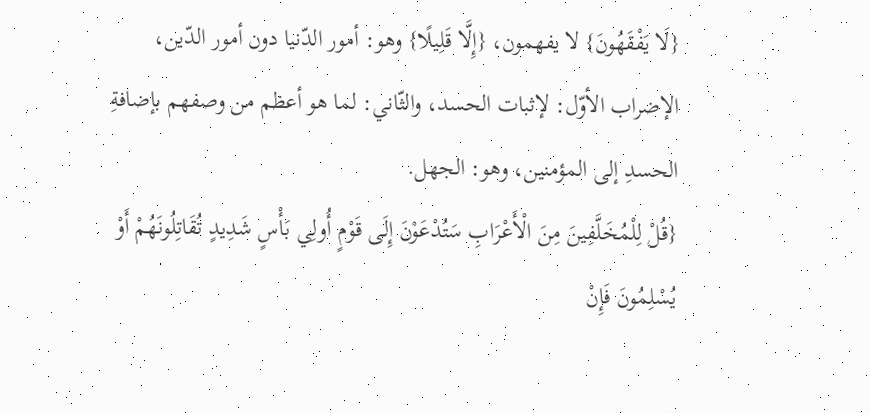{لَا يَفْقَهُونَ} لا يفهمون، {إِلَّا قَلِيلًا} وهو: أمور الدّنيا دون أمور الدّين، الإضراب الأوّل: لإثبات الحسد، والثّاني: لما هو أعظم من وصفهم بإضافةِ الحسدِ إلى المؤمنين، وهو: الجهل.
{قُلْ لِلْمُخَلَّفِينَ مِنَ الْأَعْرَابِ سَتُدْعَوْنَ إِلَى قَوْمٍ أُولِي بَأْسٍ شَدِيدٍ تُقَاتِلُونَهُمْ أَوْ يُسْلِمُونَ فَإِنْ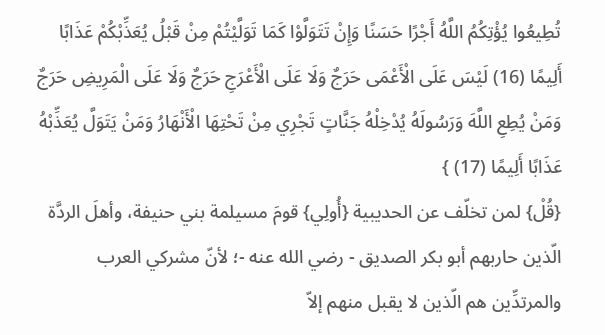تُطِيعُوا يُؤْتِكُمُ اللَّهُ أَجْرًا حَسَنًا وَإِنْ تَتَوَلَّوْا كَمَا تَوَلَّيْتُمْ مِنْ قَبْلُ يُعَذِّبْكُمْ عَذَابًا أَلِيمًا (16) لَيْسَ عَلَى الْأَعْمَى حَرَجٌ وَلَا عَلَى الْأَعْرَجِ حَرَجٌ وَلَا عَلَى الْمَرِيضِ حَرَجٌ وَمَنْ يُطِعِ اللَّهَ وَرَسُولَهُ يُدْخِلْهُ جَنَّاتٍ تَجْرِي مِنْ تَحْتِهَا الْأَنْهَارُ وَمَنْ يَتَوَلَّ يُعَذِّبْهُ عَذَابًا أَلِيمًا (17) }
{قُلْ} لمن تخلّف عن الحديبية {أُولِي} قومَ مسيلمة بني حنيفة، وأهلَ الردَّة الّذين حاربهم أبو بكر الصديق - رضي الله عنه -؛ لأنّ مشركي العرب والمرتدِّين هم الّذين لا يقبل منهم إلاّ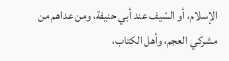الإسلام، أو السّيف عند أبي حنيفة، ومن عداهم من مشركي العجم، وأهل الكتاب،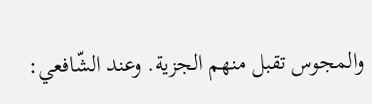والمجوس تقبل منهم الجزية. وعند الشّافعي: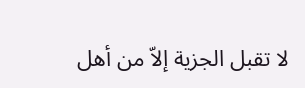لا تقبل الجزية إلاّ من أهل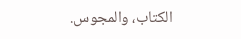الكتاب، والمجوس.